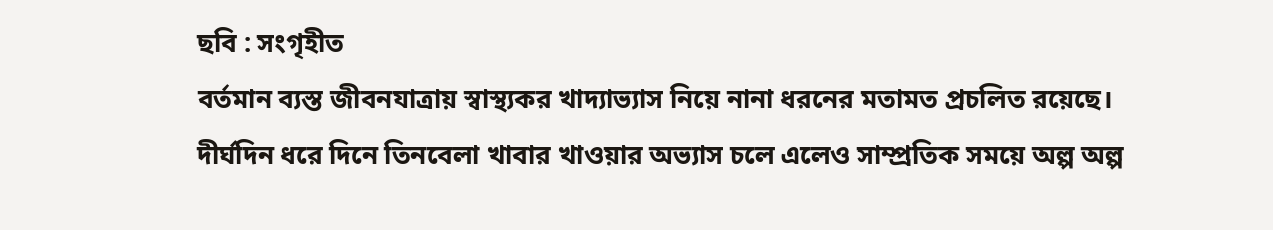ছবি : সংগৃহীত
বর্তমান ব্যস্ত জীবনযাত্রায় স্বাস্থ্যকর খাদ্যাভ্যাস নিয়ে নানা ধরনের মতামত প্রচলিত রয়েছে। দীর্ঘদিন ধরে দিনে তিনবেলা খাবার খাওয়ার অভ্যাস চলে এলেও সাম্প্রতিক সময়ে অল্প অল্প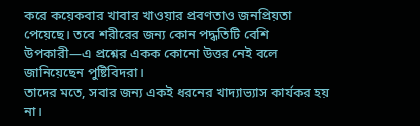করে কয়েকবার খাবার খাওয়ার প্রবণতাও জনপ্রিয়তা পেয়েছে। তবে শরীরের জন্য কোন পদ্ধতিটি বেশি উপকারী—এ প্রশ্নের একক কোনো উত্তর নেই বলে জানিয়েছেন পুষ্টিবিদরা।
তাদের মতে, সবার জন্য একই ধরনের খাদ্যাভ্যাস কার্যকর হয় না।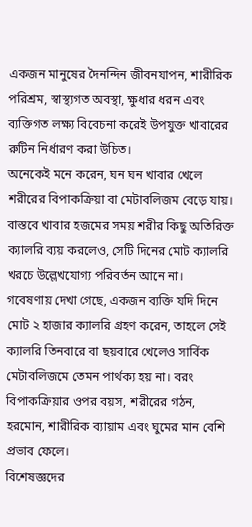একজন মানুষের দৈনন্দিন জীবনযাপন, শারীরিক পরিশ্রম, স্বাস্থ্যগত অবস্থা, ক্ষুধার ধরন এবং ব্যক্তিগত লক্ষ্য বিবেচনা করেই উপযুক্ত খাবারের রুটিন নির্ধারণ করা উচিত।
অনেকেই মনে করেন, ঘন ঘন খাবার খেলে শরীরের বিপাকক্রিয়া বা মেটাবলিজম বেড়ে যায়। বাস্তবে খাবার হজমের সময় শরীর কিছু অতিরিক্ত ক্যালরি ব্যয় করলেও, সেটি দিনের মোট ক্যালরি খরচে উল্লেখযোগ্য পরিবর্তন আনে না।
গবেষণায় দেখা গেছে, একজন ব্যক্তি যদি দিনে মোট ২ হাজার ক্যালরি গ্রহণ করেন, তাহলে সেই ক্যালরি তিনবারে বা ছয়বারে খেলেও সার্বিক মেটাবলিজমে তেমন পার্থক্য হয় না। বরং বিপাকক্রিয়ার ওপর বয়স, শরীরের গঠন, হরমোন, শারীরিক ব্যায়াম এবং ঘুমের মান বেশি প্রভাব ফেলে।
বিশেষজ্ঞদের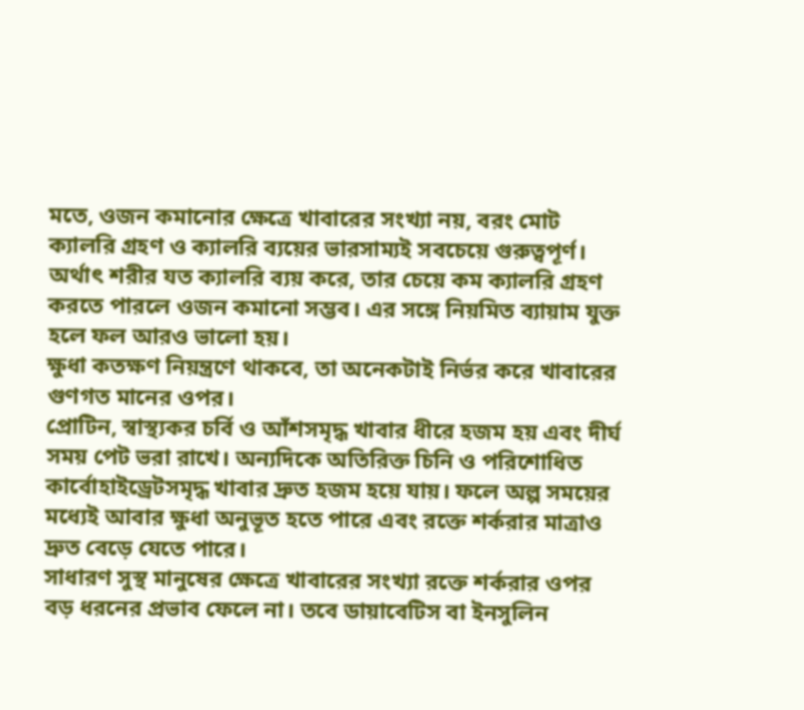মতে, ওজন কমানোর ক্ষেত্রে খাবারের সংখ্যা নয়, বরং মোট ক্যালরি গ্রহণ ও ক্যালরি ব্যয়ের ভারসাম্যই সবচেয়ে গুরুত্বপূর্ণ। অর্থাৎ শরীর যত ক্যালরি ব্যয় করে, তার চেয়ে কম ক্যালরি গ্রহণ করতে পারলে ওজন কমানো সম্ভব। এর সঙ্গে নিয়মিত ব্যায়াম যুক্ত হলে ফল আরও ভালো হয়।
ক্ষুধা কতক্ষণ নিয়ন্ত্রণে থাকবে, তা অনেকটাই নির্ভর করে খাবারের গুণগত মানের ওপর।
প্রোটিন, স্বাস্থ্যকর চর্বি ও আঁশসমৃদ্ধ খাবার ধীরে হজম হয় এবং দীর্ঘ সময় পেট ভরা রাখে। অন্যদিকে অতিরিক্ত চিনি ও পরিশোধিত কার্বোহাইড্রেটসমৃদ্ধ খাবার দ্রুত হজম হয়ে যায়। ফলে অল্প সময়ের মধ্যেই আবার ক্ষুধা অনুভূত হতে পারে এবং রক্তে শর্করার মাত্রাও দ্রুত বেড়ে যেতে পারে।
সাধারণ সুস্থ মানুষের ক্ষেত্রে খাবারের সংখ্যা রক্তে শর্করার ওপর বড় ধরনের প্রভাব ফেলে না। তবে ডায়াবেটিস বা ইনসুলিন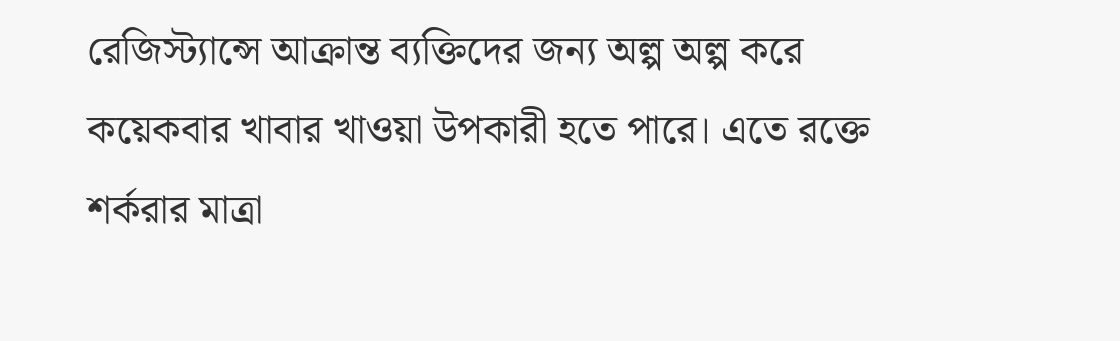রেজিস্ট্যান্সে আক্রান্ত ব্যক্তিদের জন্য অল্প অল্প করে কয়েকবার খাবার খাওয়া উপকারী হতে পারে। এতে রক্তে শর্করার মাত্রা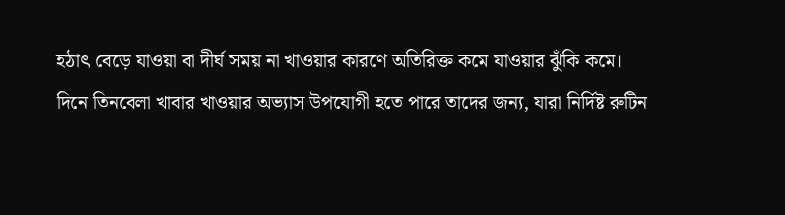হঠাৎ বেড়ে যাওয়া বা দীর্ঘ সময় না খাওয়ার কারণে অতিরিক্ত কমে যাওয়ার ঝুঁকি কমে।
দিনে তিনবেলা খাবার খাওয়ার অভ্যাস উপযোগী হতে পারে তাদের জন্য, যারা নির্দিষ্ট রুটিন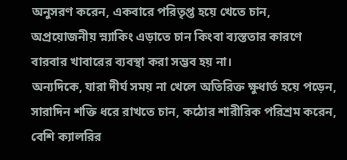অনুসরণ করেন, একবারে পরিতৃপ্ত হয়ে খেতে চান, অপ্রয়োজনীয় স্ন্যাকিং এড়াতে চান কিংবা ব্যস্ততার কারণে বারবার খাবারের ব্যবস্থা করা সম্ভব হয় না।
অন্যদিকে, যারা দীর্ঘ সময় না খেলে অতিরিক্ত ক্ষুধার্ত হয়ে পড়েন, সারাদিন শক্তি ধরে রাখতে চান, কঠোর শারীরিক পরিশ্রম করেন, বেশি ক্যালরির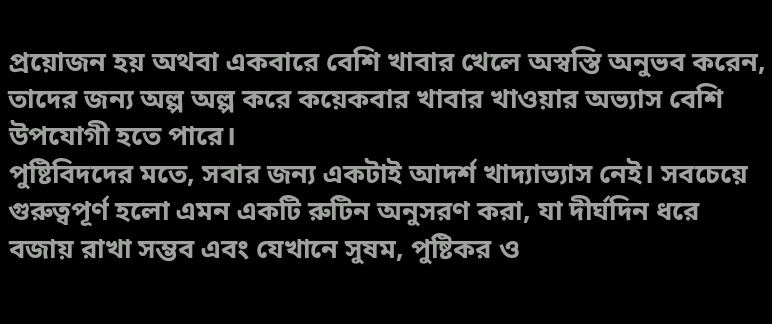প্রয়োজন হয় অথবা একবারে বেশি খাবার খেলে অস্বস্তি অনুভব করেন, তাদের জন্য অল্প অল্প করে কয়েকবার খাবার খাওয়ার অভ্যাস বেশি উপযোগী হতে পারে।
পুষ্টিবিদদের মতে, সবার জন্য একটাই আদর্শ খাদ্যাভ্যাস নেই। সবচেয়ে গুরুত্বপূর্ণ হলো এমন একটি রুটিন অনুসরণ করা, যা দীর্ঘদিন ধরে বজায় রাখা সম্ভব এবং যেখানে সুষম, পুষ্টিকর ও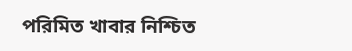পরিমিত খাবার নিশ্চিত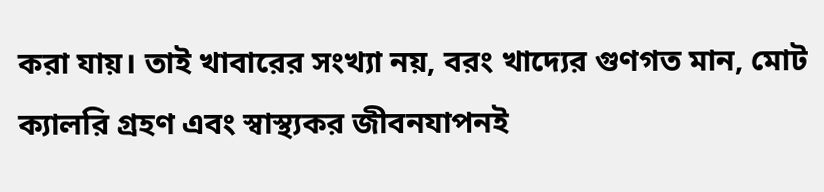করা যায়। তাই খাবারের সংখ্যা নয়, বরং খাদ্যের গুণগত মান, মোট ক্যালরি গ্রহণ এবং স্বাস্থ্যকর জীবনযাপনই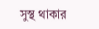সুস্থ থাকার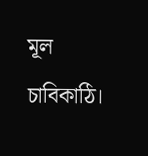মূল চাবিকাঠি।